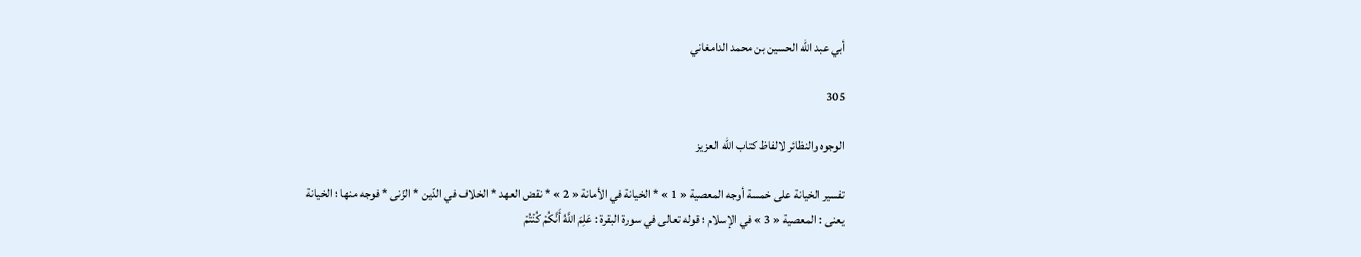أبي عبد الله الحسين بن محمد الدامغاني

305

الوجوه والنظائر لالفاظ كتاب الله العزيز

تفسير الخيانة على خمسة أوجه المعصية « 1 » * الخيانة في الأمانة « 2 » * نقض العهد * الخلاف في الدّين * الزّنى * فوجه منها ؛ الخيانة يعنى : المعصية « 3 » في الإسلام ؛ قوله تعالى في سورة البقرة : عَلِمَ اللَّهُ أَنَّكُمْ كُنْتُمْ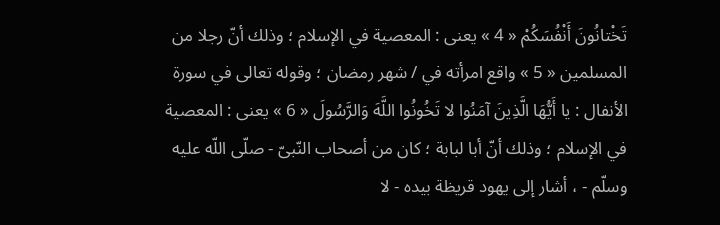تَخْتانُونَ أَنْفُسَكُمْ « 4 » يعنى : المعصية في الإسلام ؛ وذلك أنّ رجلا من المسلمين « 5 » واقع امرأته في / شهر رمضان ؛ وقوله تعالى في سورة الأنفال : يا أَيُّهَا الَّذِينَ آمَنُوا لا تَخُونُوا اللَّهَ وَالرَّسُولَ « 6 » يعنى : المعصية في الإسلام ؛ وذلك أنّ أبا لبابة ؛ كان من أصحاب النّبىّ - صلّى اللّه عليه وسلّم - ، أشار إلى يهود قريظة بيده - لا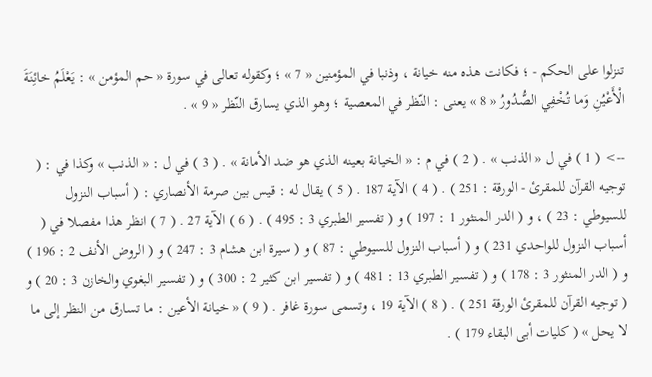تنزلوا على الحكم - ؛ فكانت هذه منه خيانة ، وذنبا في المؤمنين « 7 » ؛ وكقوله تعالى في سورة « حم المؤمن » : يَعْلَمُ خائِنَةَ الْأَعْيُنِ وَما تُخْفِي الصُّدُورُ « 8 » يعنى : النّظر في المعصية ؛ وهو الذي يسارق النّظر « 9 » .

--> ( 1 ) في ل « الذنب » . ( 2 ) في م : « الخيانة بعينه الذي هو ضد الأمانة » . ( 3 ) في ل : « الذنب » وكذا في : ( توجيه القرآن للمقرئ - الورقة : 251 ) . ( 4 ) الآية 187 . ( 5 ) يقال له : قيس بين صرمة الأنصاري : ( أسباب النزول للسيوطي : 23 ) ، و ( الدر المنثور 1 : 197 ) و ( تفسير الطبري 3 : 495 ) . ( 6 ) الآية 27 . ( 7 ) انظر هذا مفصلا في ( أسباب النزول للواحدي 231 ) و ( أسباب النزول للسيوطي : 87 ) و ( سيرة ابن هشام 3 : 247 ) و ( الروض الأنف 2 : 196 ) و ( الدر المنثور 3 : 178 ) و ( تفسير الطبري 13 : 481 ) و ( تفسير ابن كثير 2 : 300 ) و ( تفسير البغوي والخازن 3 : 20 ) و ( توجيه القرآن للمقرئ الورقة 251 ) . ( 8 ) الآية 19 ، وتسمى سورة غافر . ( 9 ) « خيانة الأعين : ما تسارق من النظر إلى ما لا يحل » ( كليات أبى البقاء 179 ) .